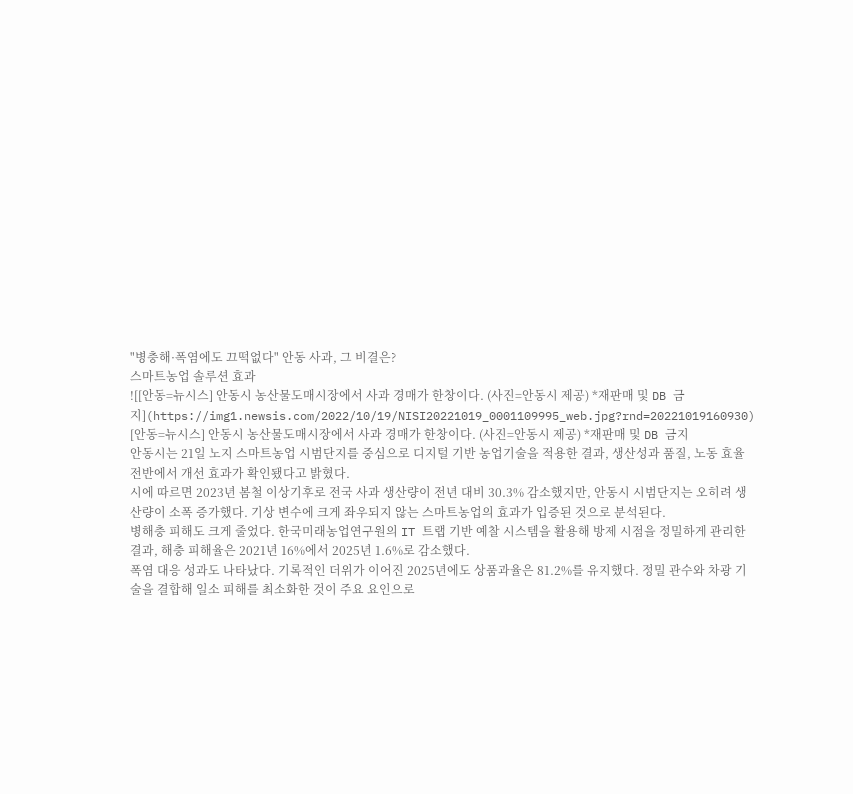"병충해·폭염에도 끄떡없다" 안동 사과, 그 비결은?
스마트농업 솔루션 효과
![[안동=뉴시스] 안동시 농산물도매시장에서 사과 경매가 한창이다. (사진=안동시 제공) *재판매 및 DB 금지](https://img1.newsis.com/2022/10/19/NISI20221019_0001109995_web.jpg?rnd=20221019160930)
[안동=뉴시스] 안동시 농산물도매시장에서 사과 경매가 한창이다. (사진=안동시 제공) *재판매 및 DB 금지
안동시는 21일 노지 스마트농업 시범단지를 중심으로 디지털 기반 농업기술을 적용한 결과, 생산성과 품질, 노동 효율 전반에서 개선 효과가 확인됐다고 밝혔다.
시에 따르면 2023년 봄철 이상기후로 전국 사과 생산량이 전년 대비 30.3% 감소했지만, 안동시 시범단지는 오히려 생산량이 소폭 증가했다. 기상 변수에 크게 좌우되지 않는 스마트농업의 효과가 입증된 것으로 분석된다.
병해충 피해도 크게 줄었다. 한국미래농업연구원의 IT 트랩 기반 예찰 시스템을 활용해 방제 시점을 정밀하게 관리한 결과, 해충 피해율은 2021년 16%에서 2025년 1.6%로 감소했다.
폭염 대응 성과도 나타났다. 기록적인 더위가 이어진 2025년에도 상품과율은 81.2%를 유지했다. 정밀 관수와 차광 기술을 결합해 일소 피해를 최소화한 것이 주요 요인으로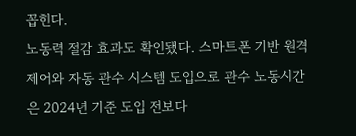꼽힌다.
노동력 절감 효과도 확인됐다. 스마트폰 기반 원격 제어와 자동 관수 시스템 도입으로 관수 노동시간은 2024년 기준 도입 전보다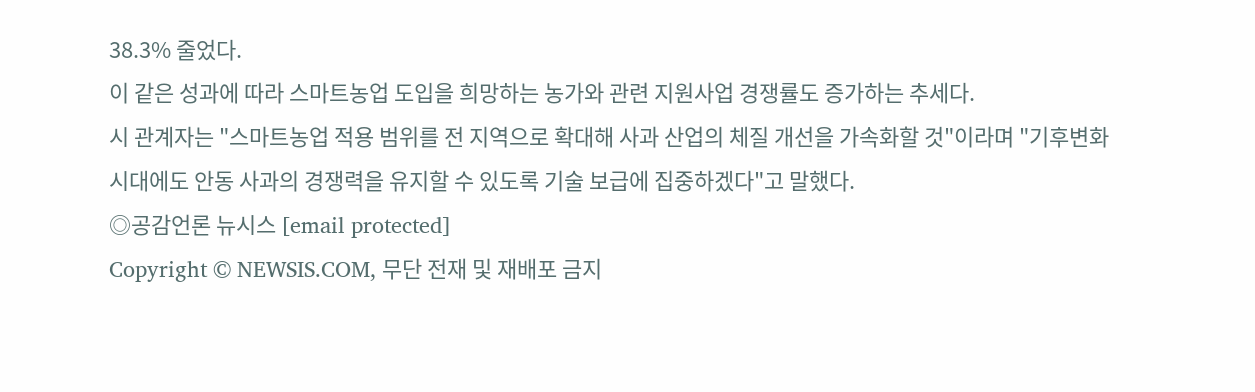38.3% 줄었다.
이 같은 성과에 따라 스마트농업 도입을 희망하는 농가와 관련 지원사업 경쟁률도 증가하는 추세다.
시 관계자는 "스마트농업 적용 범위를 전 지역으로 확대해 사과 산업의 체질 개선을 가속화할 것"이라며 "기후변화 시대에도 안동 사과의 경쟁력을 유지할 수 있도록 기술 보급에 집중하겠다"고 말했다.
◎공감언론 뉴시스 [email protected]
Copyright © NEWSIS.COM, 무단 전재 및 재배포 금지